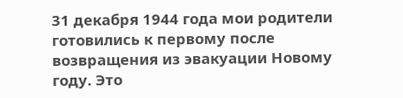31 декабря 1944 года мои родители готовились к первому после возвращения из эвакуации Новому году. Это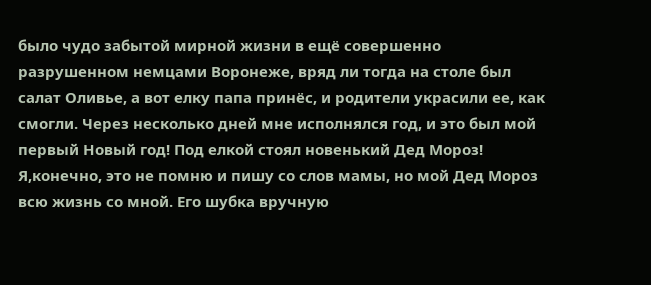было чудо забытой мирной жизни в ещё совершенно разрушенном немцами Воронеже, вряд ли тогда на столе был салат Оливье, а вот елку папа принёс, и родители украсили ее, как смогли. Через несколько дней мне исполнялся год, и это был мой первый Новый год! Под елкой стоял новенький Дед Мороз! Я,конечно, это не помню и пишу со слов мамы, но мой Дед Мороз всю жизнь со мной. Его шубка вручную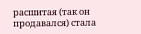расшитая (так он продавался) стала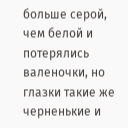больше серой, чем белой и потерялись валеночки, но глазки такие же черненькие и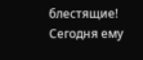блестящие! Сегодня ему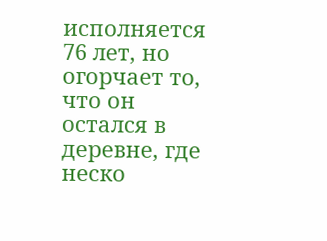исполняется 76 лет, но огорчает то, что он остался в деревне, где неско